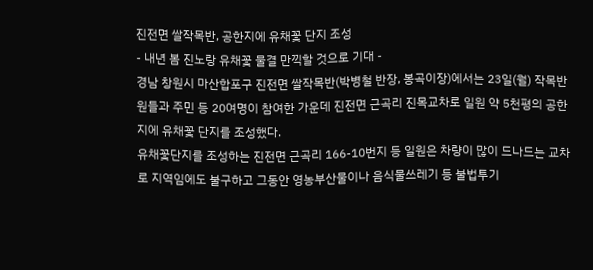진전면 쌀작목반, 공한지에 유채꽃 단지 조성
- 내년 봄 진노랑 유채꽃 물결 만끽할 것으로 기대 -
경남 창원시 마산합포구 진전면 쌀작목반(박병철 반장, 봉곡이장)에서는 23일(월) 작목반원들과 주민 등 20여명이 참여한 가운데 진전면 근곡리 진목교차로 일원 약 5천평의 공한지에 유채꽃 단지를 조성했다.
유채꽃단지를 조성하는 진전면 근곡리 166-10번지 등 일원은 차량이 많이 드나드는 교차로 지역임에도 불구하고 그동안 영농부산물이나 음식물쓰레기 등 불법투기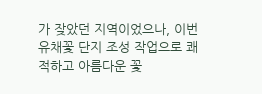가 잦았던 지역이었으나, 이번 유채꽃 단지 조성 작업으로 쾌적하고 아름다운 꽃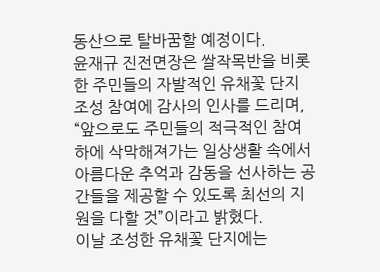동산으로 탈바꿈할 예정이다.
윤재규 진전면장은 쌀작목반을 비롯한 주민들의 자발적인 유채꽃 단지 조성 참여에 감사의 인사를 드리며, “앞으로도 주민들의 적극적인 참여하에 삭막해져가는 일상생활 속에서 아름다운 추억과 감동을 선사하는 공간들을 제공할 수 있도록 최선의 지원을 다할 것”이라고 밝혔다.
이날 조성한 유채꽃 단지에는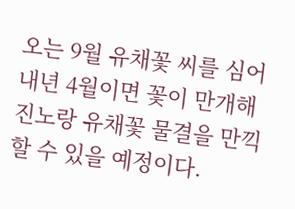오는 9월 유채꽃 씨를 심어 내년 4월이면 꽃이 만개해 진노랑 유채꽃 물결을 만끽할 수 있을 예정이다.